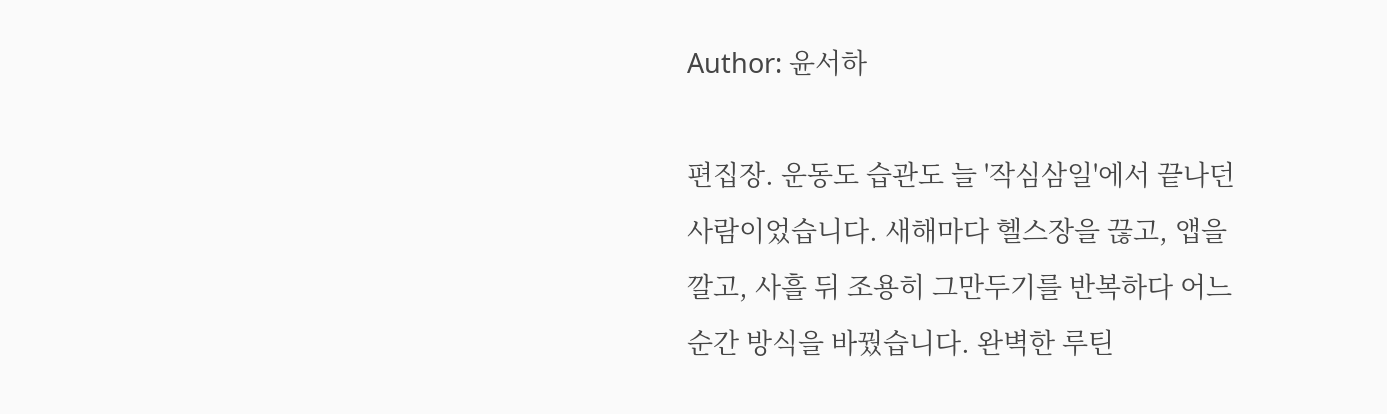Author: 윤서하

편집장. 운동도 습관도 늘 '작심삼일'에서 끝나던 사람이었습니다. 새해마다 헬스장을 끊고, 앱을 깔고, 사흘 뒤 조용히 그만두기를 반복하다 어느 순간 방식을 바꿨습니다. 완벽한 루틴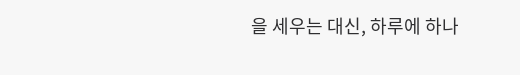을 세우는 대신, 하루에 하나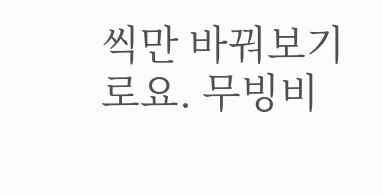씩만 바꿔보기로요. 무빙비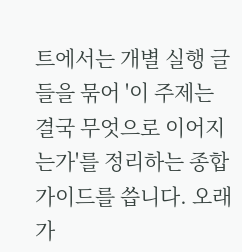트에서는 개별 실행 글들을 묶어 '이 주제는 결국 무엇으로 이어지는가'를 정리하는 종합 가이드를 씁니다. 오래 가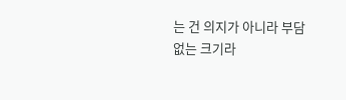는 건 의지가 아니라 부담 없는 크기라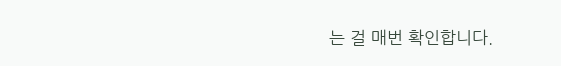는 걸 매번 확인합니다.